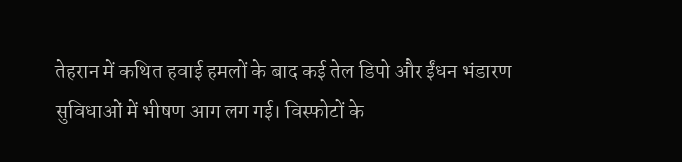तेहरान में कथित हवाई हमलों के बाद कई तेल डिपो और ईंधन भंडारण सुविधाओं में भीषण आग लग गई। विस्फोटों के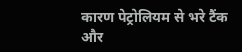कारण पेट्रोलियम से भरे टैंक और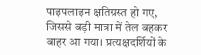पाइपलाइन क्षतिग्रस्त हो गए, जिससे बड़ी मात्रा में तेल बहकर बाहर आ गया। प्रत्यक्षदर्शियों के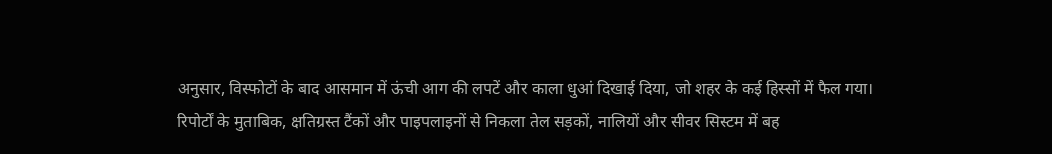अनुसार, विस्फोटों के बाद आसमान में ऊंची आग की लपटें और काला धुआं दिखाई दिया, जो शहर के कई हिस्सों में फैल गया।
रिपोर्टों के मुताबिक, क्षतिग्रस्त टैंकों और पाइपलाइनों से निकला तेल सड़कों, नालियों और सीवर सिस्टम में बह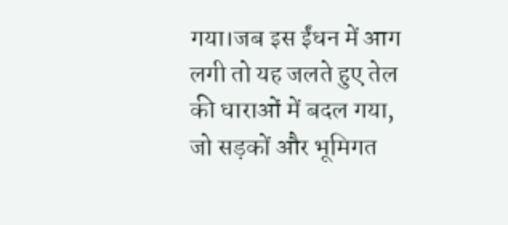गया।जब इस ईंधन में आग लगी तो यह जलते हुए तेल की धाराओं में बदल गया, जो सड़कों और भूमिगत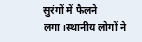सुरंगों में फैलने लगा।स्थानीय लोगों ने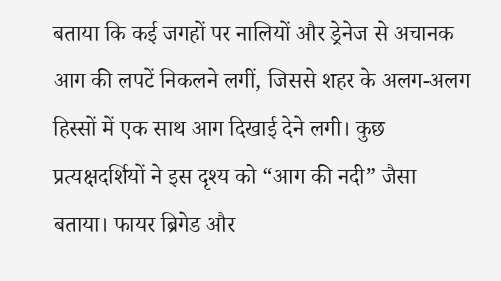बताया कि कई जगहों पर नालियों और ड्रेनेज से अचानक आग की लपटें निकलने लगीं, जिससे शहर के अलग-अलग हिस्सों में एक साथ आग दिखाई देने लगी। कुछ प्रत्यक्षदर्शियों ने इस दृश्य को “आग की नदी” जैसा बताया। फायर ब्रिगेड और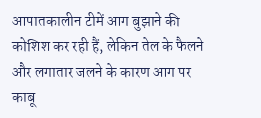आपातकालीन टीमें आग बुझाने की कोशिश कर रही हैं, लेकिन तेल के फैलने और लगातार जलने के कारण आग पर काबू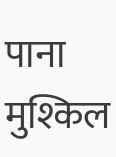पाना मुश्किल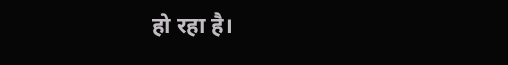हो रहा है।